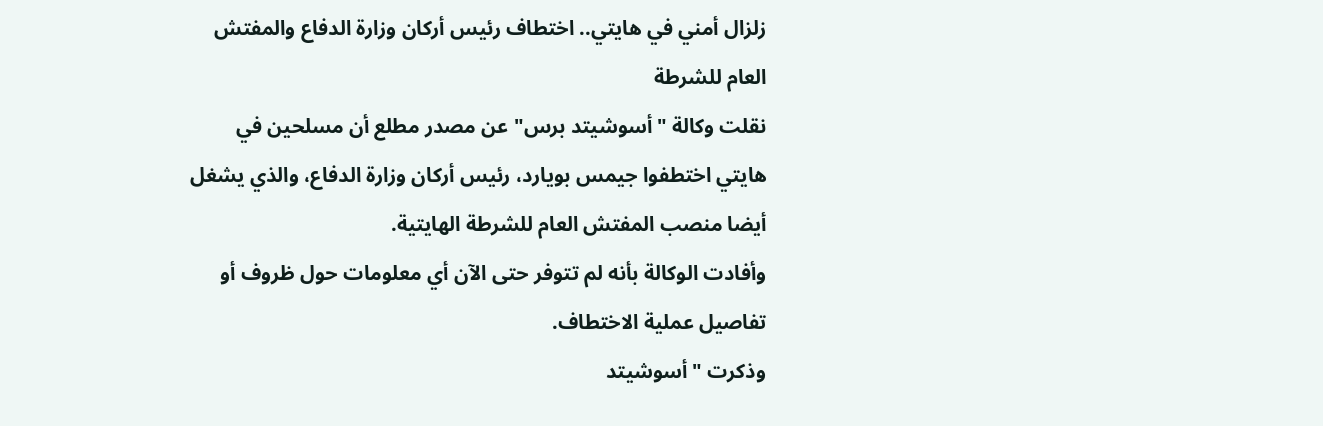زلزال أمني في هايتي.. اختطاف رئيس أركان وزارة الدفاع والمفتش العام للشرطة
نقلت وكالة "أسوشيتد برس" عن مصدر مطلع أن مسلحين في هايتي اختطفوا جيمس بويارد، رئيس أركان وزارة الدفاع، والذي يشغل أيضا منصب المفتش العام للشرطة الهايتية.
وأفادت الوكالة بأنه لم تتوفر حتى الآن أي معلومات حول ظروف أو تفاصيل عملية الاختطاف.
وذكرت "أسوشيتد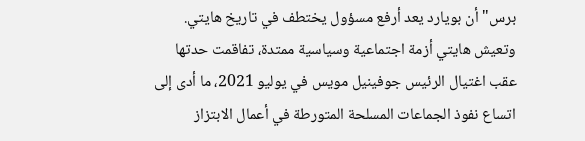برس" أن بويارد يعد أرفع مسؤول يختطف في تاريخ هايتي.
وتعيش هايتي أزمة اجتماعية وسياسية ممتدة، تفاقمت حدتها عقب اغتيال الرئيس جوفينيل مويس في يوليو 2021، ما أدى إلى اتساع نفوذ الجماعات المسلحة المتورطة في أعمال الابتزاز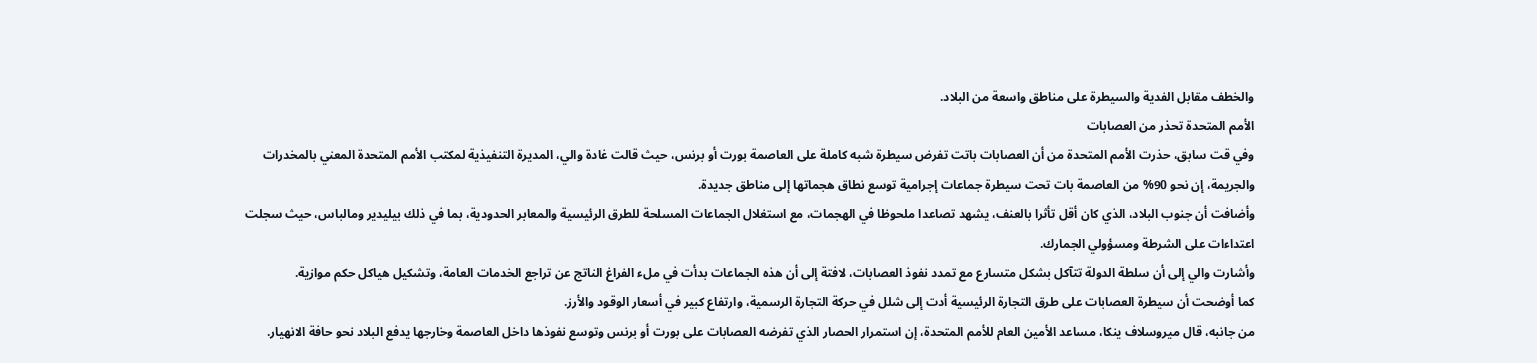والخطف مقابل الفدية والسيطرة على مناطق واسعة من البلاد.
الأمم المتحدة تحذر من العصابات
وفي قت سابق، حذرت الأمم المتحدة من أن العصابات باتت تفرض سيطرة شبه كاملة على العاصمة بورت أو برنس، حيث قالت غادة والي، المديرة التنفيذية لمكتب الأمم المتحدة المعني بالمخدرات والجريمة، إن نحو 90% من العاصمة بات تحت سيطرة جماعات إجرامية توسع نطاق هجماتها إلى مناطق جديدة.
وأضافت أن جنوب البلاد، الذي كان أقل تأثرا بالعنف، يشهد تصاعدا ملحوظا في الهجمات، مع استغلال الجماعات المسلحة للطرق الرئيسية والمعابر الحدودية، بما في ذلك بيليدير ومالباس، حيث سجلت اعتداءات على الشرطة ومسؤولي الجمارك.
وأشارت والي إلى أن سلطة الدولة تتآكل بشكل متسارع مع تمدد نفوذ العصابات، لافتة إلى أن هذه الجماعات بدأت في ملء الفراغ الناتج عن تراجع الخدمات العامة، وتشكيل هياكل حكم موازية.
كما أوضحت أن سيطرة العصابات على طرق التجارة الرئيسية أدت إلى شلل في حركة التجارة الرسمية، وارتفاع كبير في أسعار الوقود والأرز.
من جانبه، قال ميروسلاف ينكا، مساعد الأمين العام للأمم المتحدة، إن استمرار الحصار الذي تفرضه العصابات على بورت أو برنس وتوسع نفوذها داخل العاصمة وخارجها يدفع البلاد نحو حافة الانهيار.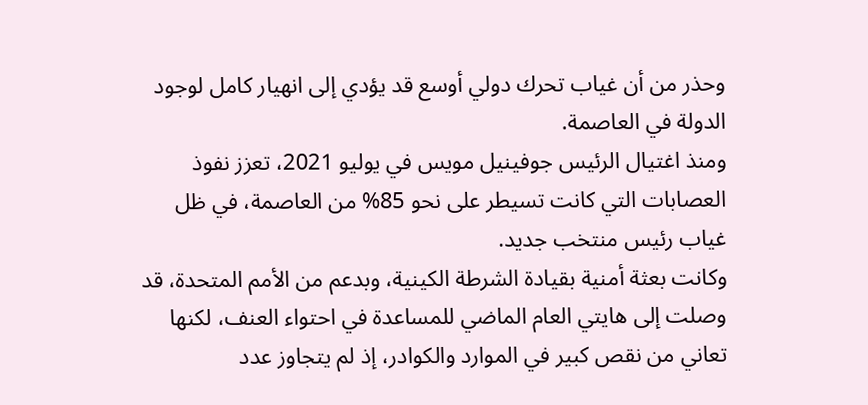وحذر من أن غياب تحرك دولي أوسع قد يؤدي إلى انهيار كامل لوجود الدولة في العاصمة.
ومنذ اغتيال الرئيس جوفينيل مويس في يوليو 2021، تعزز نفوذ العصابات التي كانت تسيطر على نحو 85% من العاصمة، في ظل غياب رئيس منتخب جديد.
وكانت بعثة أمنية بقيادة الشرطة الكينية، وبدعم من الأمم المتحدة، قد وصلت إلى هايتي العام الماضي للمساعدة في احتواء العنف، لكنها تعاني من نقص كبير في الموارد والكوادر، إذ لم يتجاوز عدد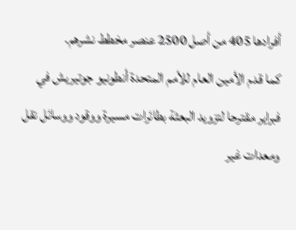أفرادها 405 من أصل 2500 عنصر مخطط نشرهم.
كما قدم الأمين العام للأمم المتحدة أنطونيو جوتيريش في فبراير مقترحا لتزويد البعثة بطائرات مسيرة ووقود ووسائل نقل ومعدات غير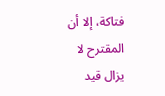فتاكة، إلا أن المقترح لا يزال قيد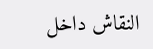النقاش داخل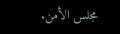مجلس الأمن.